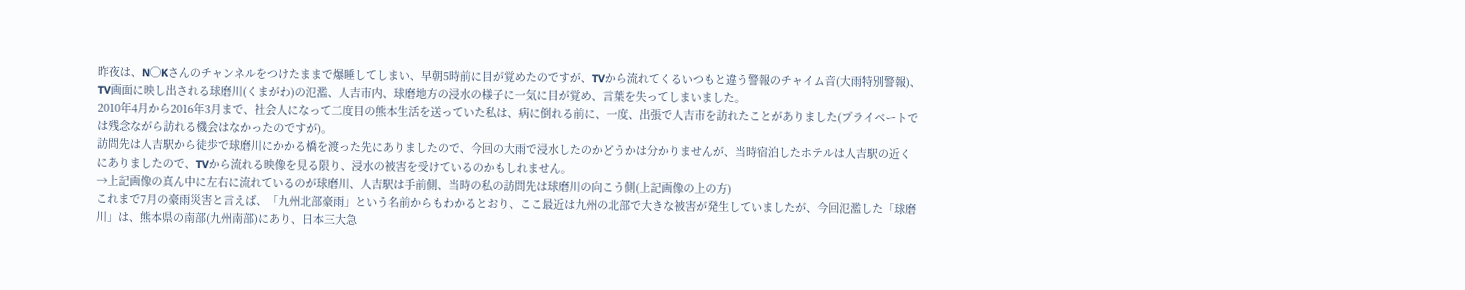昨夜は、N◯Kさんのチャンネルをつけたままで爆睡してしまい、早朝5時前に目が覚めたのですが、TVから流れてくるいつもと違う警報のチャイム音(大雨特別警報)、TV画面に映し出される球磨川(くまがわ)の氾濫、人吉市内、球磨地方の浸水の様子に一気に目が覚め、言葉を失ってしまいました。
2010年4月から2016年3月まで、社会人になって二度目の熊本生活を送っていた私は、病に倒れる前に、一度、出張で人吉市を訪れたことがありました(プライベートでは残念ながら訪れる機会はなかったのですが)。
訪問先は人吉駅から徒歩で球磨川にかかる橋を渡った先にありましたので、今回の大雨で浸水したのかどうかは分かりませんが、当時宿泊したホテルは人吉駅の近くにありましたので、TVから流れる映像を見る限り、浸水の被害を受けているのかもしれません。
→上記画像の真ん中に左右に流れているのが球磨川、人吉駅は手前側、当時の私の訪問先は球磨川の向こう側(上記画像の上の方)
これまで7月の豪雨災害と言えば、「九州北部豪雨」という名前からもわかるとおり、ここ最近は九州の北部で大きな被害が発生していましたが、今回氾濫した「球磨川」は、熊本県の南部(九州南部)にあり、日本三大急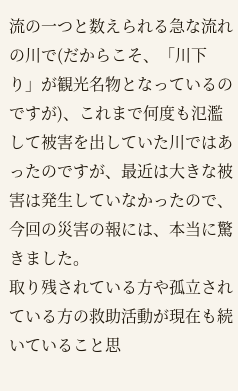流の一つと数えられる急な流れの川で(だからこそ、「川下り」が観光名物となっているのですが)、これまで何度も氾濫して被害を出していた川ではあったのですが、最近は大きな被害は発生していなかったので、今回の災害の報には、本当に驚きました。
取り残されている方や孤立されている方の救助活動が現在も続いていること思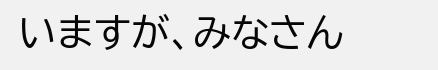いますが、みなさん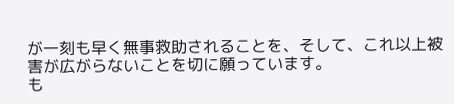が一刻も早く無事救助されることを、そして、これ以上被害が広がらないことを切に願っています。
も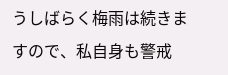うしばらく梅雨は続きますので、私自身も警戒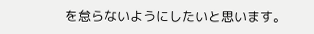を怠らないようにしたいと思います。